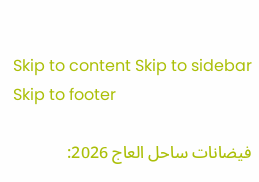Skip to content Skip to sidebar Skip to footer

فيضانات ساحل العاج 2026: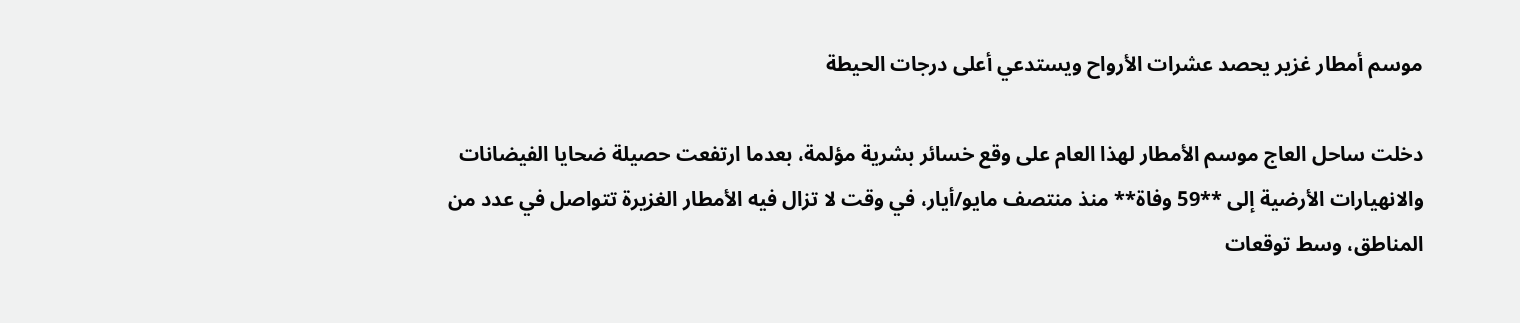موسم أمطار غزير يحصد عشرات الأرواح ويستدعي أعلى درجات الحيطة

دخلت ساحل العاج موسم الأمطار لهذا العام على وقع خسائر بشرية مؤلمة، بعدما ارتفعت حصيلة ضحايا الفيضانات والانهيارات الأرضية إلى **59 وفاة** منذ منتصف مايو/أيار، في وقت لا تزال فيه الأمطار الغزيرة تتواصل في عدد من المناطق، وسط توقعات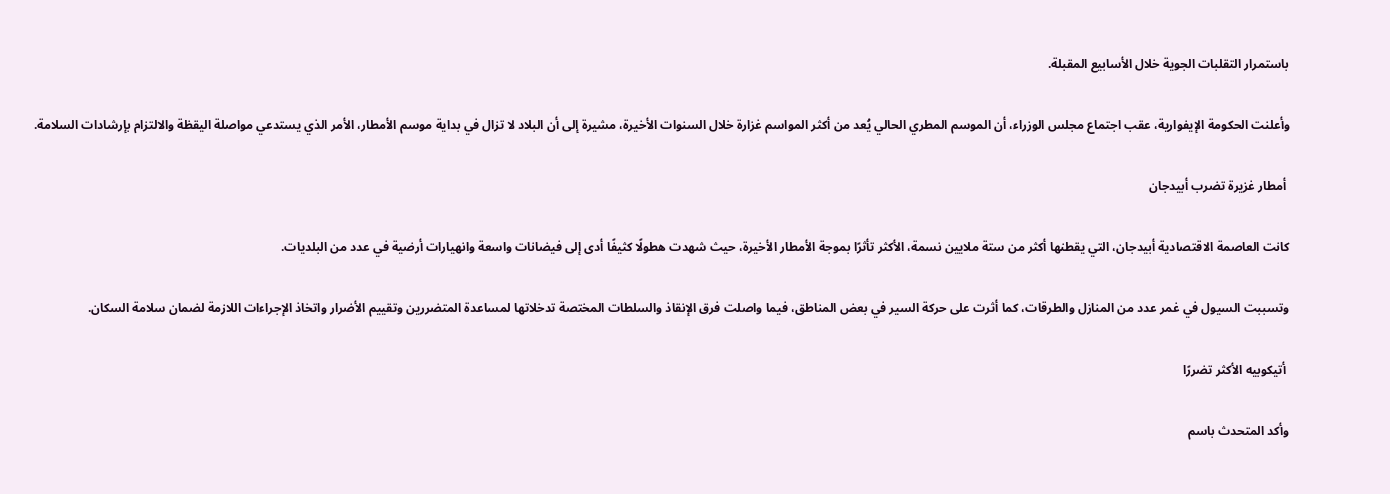باستمرار التقلبات الجوية خلال الأسابيع المقبلة.

وأعلنت الحكومة الإيفوارية، عقب اجتماع مجلس الوزراء، أن الموسم المطري الحالي يُعد من أكثر المواسم غزارة خلال السنوات الأخيرة، مشيرة إلى أن البلاد لا تزال في بداية موسم الأمطار، الأمر الذي يستدعي مواصلة اليقظة والالتزام بإرشادات السلامة.

 أمطار غزيرة تضرب أبيدجان

كانت العاصمة الاقتصادية أبيدجان، التي يقطنها أكثر من ستة ملايين نسمة، الأكثر تأثرًا بموجة الأمطار الأخيرة، حيث شهدت هطولًا كثيفًا أدى إلى فيضانات واسعة وانهيارات أرضية في عدد من البلديات.

وتسببت السيول في غمر عدد من المنازل والطرقات، كما أثرت على حركة السير في بعض المناطق، فيما واصلت فرق الإنقاذ والسلطات المختصة تدخلاتها لمساعدة المتضررين وتقييم الأضرار واتخاذ الإجراءات اللازمة لضمان سلامة السكان.

 أتيكوبيه الأكثر تضررًا

وأكد المتحدث باسم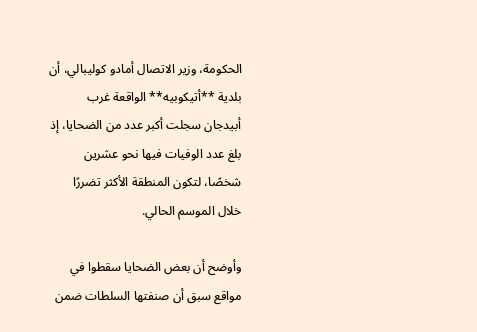الحكومة، وزير الاتصال أمادو كوليبالي، أن بلدية **أتيكوبيه** الواقعة غرب أبيدجان سجلت أكبر عدد من الضحايا، إذ بلغ عدد الوفيات فيها نحو عشرين شخصًا، لتكون المنطقة الأكثر تضررًا خلال الموسم الحالي.

وأوضح أن بعض الضحايا سقطوا في مواقع سبق أن صنفتها السلطات ضمن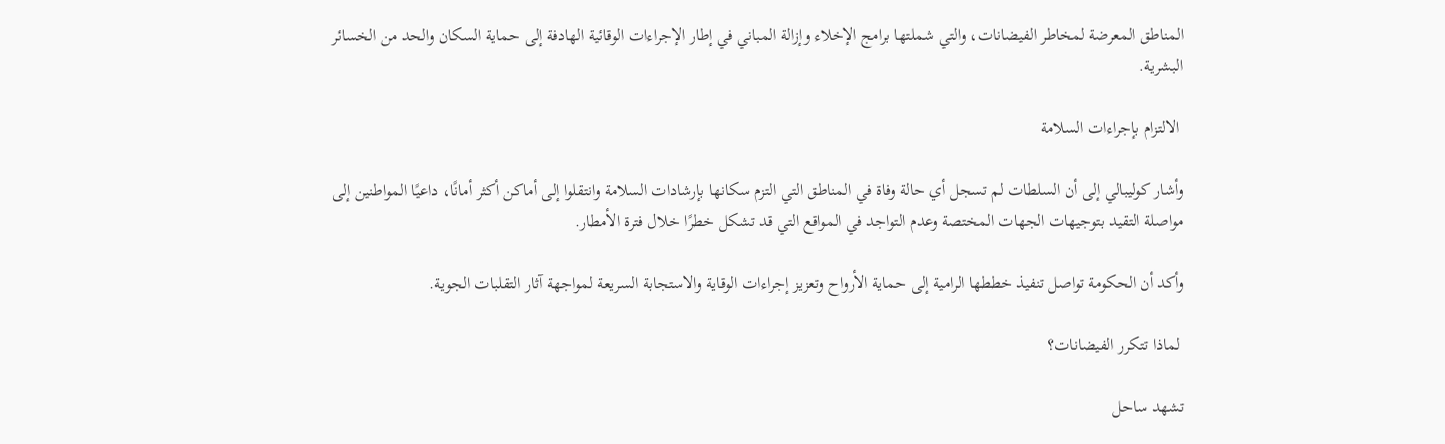المناطق المعرضة لمخاطر الفيضانات، والتي شملتها برامج الإخلاء وإزالة المباني في إطار الإجراءات الوقائية الهادفة إلى حماية السكان والحد من الخسائر البشرية.

 الالتزام بإجراءات السلامة

وأشار كوليبالي إلى أن السلطات لم تسجل أي حالة وفاة في المناطق التي التزم سكانها بإرشادات السلامة وانتقلوا إلى أماكن أكثر أمانًا، داعيًا المواطنين إلى مواصلة التقيد بتوجيهات الجهات المختصة وعدم التواجد في المواقع التي قد تشكل خطرًا خلال فترة الأمطار.

وأكد أن الحكومة تواصل تنفيذ خططها الرامية إلى حماية الأرواح وتعزيز إجراءات الوقاية والاستجابة السريعة لمواجهة آثار التقلبات الجوية.

 لماذا تتكرر الفيضانات؟

تشهد ساحل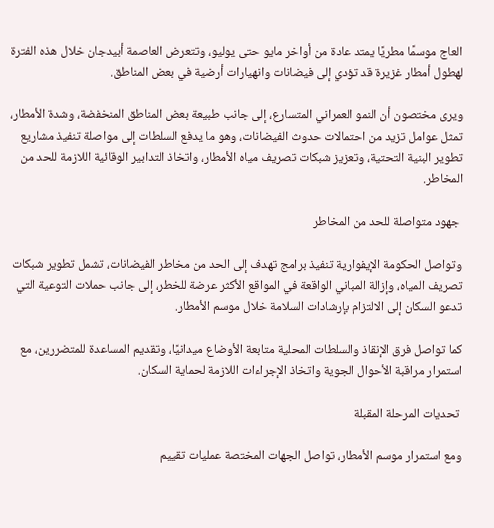العاج موسمًا مطريًا يمتد عادة من أواخر مايو حتى يوليو، وتتعرض العاصمة أبيدجان خلال هذه الفترة لهطول أمطار غزيرة قد تؤدي إلى فيضانات وانهيارات أرضية في بعض المناطق.

ويرى مختصون أن النمو العمراني المتسارع، إلى جانب طبيعة بعض المناطق المنخفضة، وشدة الأمطار، تمثل عوامل تزيد من احتمالات حدوث الفيضانات، وهو ما يدفع السلطات إلى مواصلة تنفيذ مشاريع تطوير البنية التحتية، وتعزيز شبكات تصريف مياه الأمطار، واتخاذ التدابير الوقائية اللازمة للحد من المخاطر.

 جهود متواصلة للحد من المخاطر

وتواصل الحكومة الإيفوارية تنفيذ برامج تهدف إلى الحد من مخاطر الفيضانات، تشمل تطوير شبكات تصريف المياه، وإزالة المباني الواقعة في المواقع الأكثر عرضة للخطر، إلى جانب حملات التوعية التي تدعو السكان إلى الالتزام بإرشادات السلامة خلال موسم الأمطار.

كما تواصل فرق الإنقاذ والسلطات المحلية متابعة الأوضاع ميدانيًا، وتقديم المساعدة للمتضررين، مع استمرار مراقبة الأحوال الجوية واتخاذ الإجراءات اللازمة لحماية السكان.

 تحديات المرحلة المقبلة

ومع استمرار موسم الأمطار، تواصل الجهات المختصة عمليات تقييم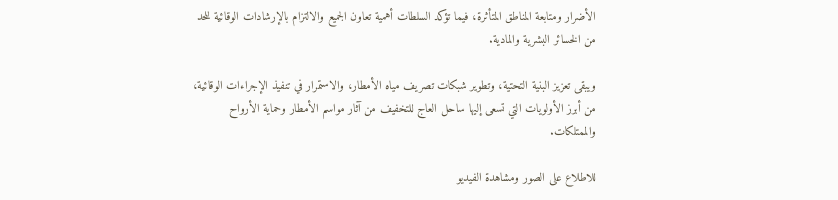الأضرار ومتابعة المناطق المتأثرة، فيما تؤكد السلطات أهمية تعاون الجميع والالتزام بالإرشادات الوقائية للحد من الخسائر البشرية والمادية.

ويبقى تعزيز البنية التحتية، وتطوير شبكات تصريف مياه الأمطار، والاستمرار في تنفيذ الإجراءات الوقائية، من أبرز الأولويات التي تسعى إليها ساحل العاج للتخفيف من آثار مواسم الأمطار وحماية الأرواح والممتلكات.

للاطلاع على الصور ومشاهدة الفيديو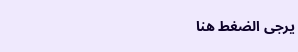يرجى الضغط هنا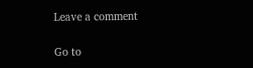Leave a comment

Go to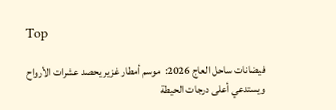Top

فيضانات ساحل العاج 2026:  موسم أمطار غزير يحصد عشرات الأرواح ويستدعي أعلى درجات الحيطة